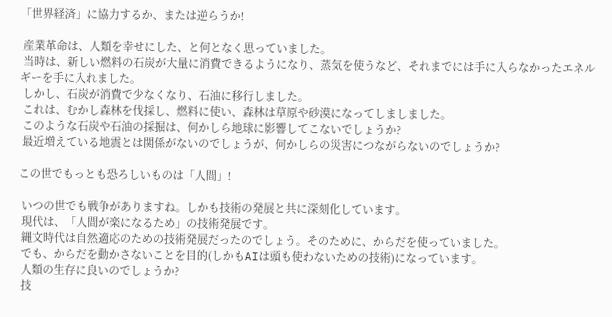「世界経済」に協力するか、または逆らうか!

 産業革命は、人類を幸せにした、と何となく思っていました。
 当時は、新しい燃料の石炭が大量に消費できるようになり、蒸気を使うなど、それまでには手に入らなかったエネルギーを手に入れました。
 しかし、石炭が消費で少なくなり、石油に移行しました。
 これは、むかし森林を伐採し、燃料に使い、森林は草原や砂漠になってしましました。
 このような石炭や石油の採掘は、何かしら地球に影響してこないでしょうか?
 最近増えている地震とは関係がないのでしょうが、何かしらの災害につながらないのでしょうか?

この世でもっとも恐ろしいものは「人間」!

 いつの世でも戦争がありますね。しかも技術の発展と共に深刻化しています。
 現代は、「人間が楽になるため」の技術発展です。
 縄文時代は自然適応のための技術発展だったのでしょう。そのために、からだを使っていました。
 でも、からだを動かさないことを目的(しかもAIは頭も使わないための技術)になっています。
 人類の生存に良いのでしょうか?
 技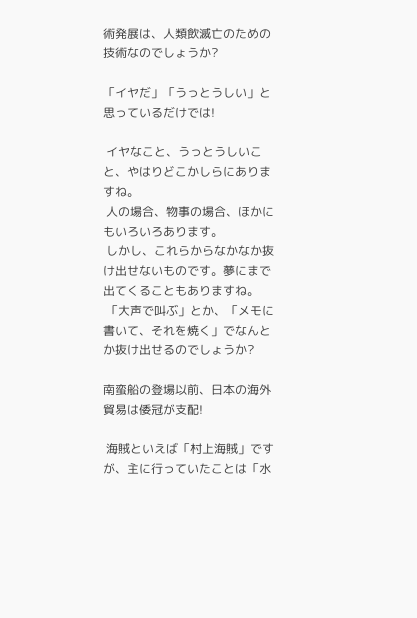術発展は、人類飲滅亡のための技術なのでしょうか?

「イヤだ」「うっとうしい」と思っているだけでは!

 イヤなこと、うっとうしいこと、やはりどこかしらにありますね。
 人の場合、物事の場合、ほかにもいろいろあります。
 しかし、これらからなかなか抜け出せないものです。夢にまで出てくることもありますね。
 「大声で叫ぶ」とか、「メモに書いて、それを焼く」でなんとか抜け出せるのでしょうか?

南蛮船の登場以前、日本の海外貿易は倭冠が支配!

 海賊といえば「村上海賊」ですが、主に行っていたことは「水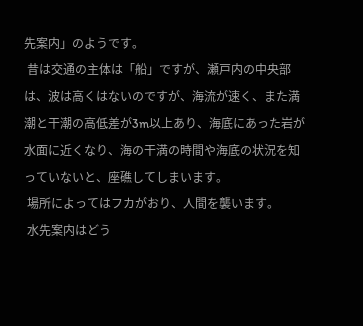先案内」のようです。
 昔は交通の主体は「船」ですが、瀬戸内の中央部は、波は高くはないのですが、海流が速く、また満潮と干潮の高低差が3m以上あり、海底にあった岩が水面に近くなり、海の干満の時間や海底の状況を知っていないと、座礁してしまいます。
 場所によってはフカがおり、人間を襲います。
 水先案内はどう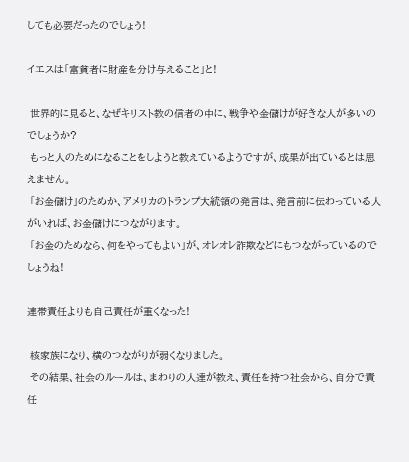しても必要だったのでしょう!

イエスは「富貧者に財産を分け与えること」と!

 世界的に見ると、なぜキリスト教の信者の中に、戦争や金儲けが好きな人が多いのでしょうか?
 もっと人のためになることをしようと教えているようですが、成果が出ているとは思えません。
 「お金儲け」のためか、アメリカのトランプ大統領の発言は、発言前に伝わっている人がいれば、お金儲けにつながります。
 「お金のためなら、何をやってもよい」が、オレオレ詐欺などにもつながっているのでしょうね!

連帯責任よりも自己責任が重くなった!

 核家族になり、横のつながりが弱くなりました。
 その結果、社会のルールは、まわりの人達が教え、責任を持つ社会から、自分で責任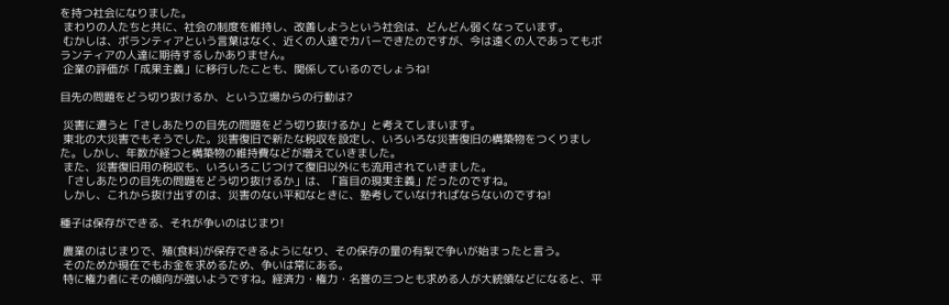を持つ社会になりました。
 まわりの人たちと共に、社会の制度を維持し、改善しようという社会は、どんどん弱くなっています。
 むかしは、ボランティアという言葉はなく、近くの人達でカバーできたのですが、今は遠くの人であってもボランティアの人達に期待するしかありません。
 企業の評価が「成果主義」に移行したことも、関係しているのでしょうね!

目先の問題をどう切り抜けるか、という立場からの行動は?

 災害に遭うと「さしあたりの目先の問題をどう切り抜けるか」と考えてしまいます。
 東北の大災害でもそうでした。災害復旧で新たな税収を設定し、いろいろな災害復旧の構築物をつくりました。しかし、年数が経つと構築物の維持費などが増えていきました。
 また、災害復旧用の税収も、いろいろこじつけて復旧以外にも流用されていきました。
 「さしあたりの目先の問題をどう切り抜けるか」は、「盲目の現実主義」だったのですね。
 しかし、これから抜け出すのは、災害のない平和なときに、塾考していなければならないのですね!

種子は保存ができる、それが争いのはじまり!

 農業のはじまりで、殖(食料)が保存できるようになり、その保存の量の有梨で争いが始まったと言う。
 そのためか現在でもお金を求めるため、争いは常にある。
 特に権力者にその傾向が強いようですね。経済力・権力・名誉の三つとも求める人が大統領などになると、平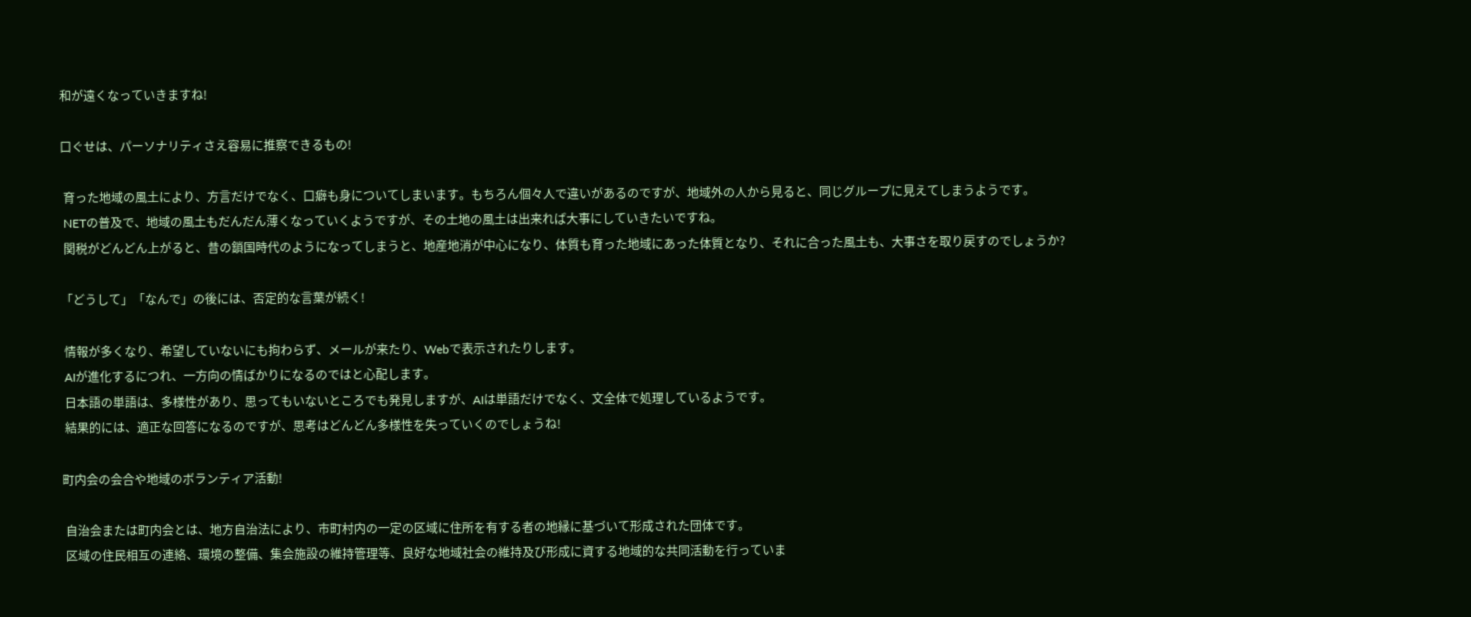和が遠くなっていきますね!

口ぐせは、パーソナリティさえ容易に推察できるもの!

 育った地域の風土により、方言だけでなく、口癖も身についてしまいます。もちろん個々人で違いがあるのですが、地域外の人から見ると、同じグループに見えてしまうようです。
 NETの普及で、地域の風土もだんだん薄くなっていくようですが、その土地の風土は出来れば大事にしていきたいですね。
 関税がどんどん上がると、昔の鎖国時代のようになってしまうと、地産地消が中心になり、体質も育った地域にあった体質となり、それに合った風土も、大事さを取り戻すのでしょうか?

「どうして」「なんで」の後には、否定的な言葉が続く!

 情報が多くなり、希望していないにも拘わらず、メールが来たり、Webで表示されたりします。
 AIが進化するにつれ、一方向の情ばかりになるのではと心配します。
 日本語の単語は、多様性があり、思ってもいないところでも発見しますが、AIは単語だけでなく、文全体で処理しているようです。
 結果的には、適正な回答になるのですが、思考はどんどん多様性を失っていくのでしょうね!

町内会の会合や地域のボランティア活動!

 自治会または町内会とは、地方自治法により、市町村内の一定の区域に住所を有する者の地縁に基づいて形成された団体です。
 区域の住民相互の連絡、環境の整備、集会施設の維持管理等、良好な地域社会の維持及び形成に資する地域的な共同活動を行っていま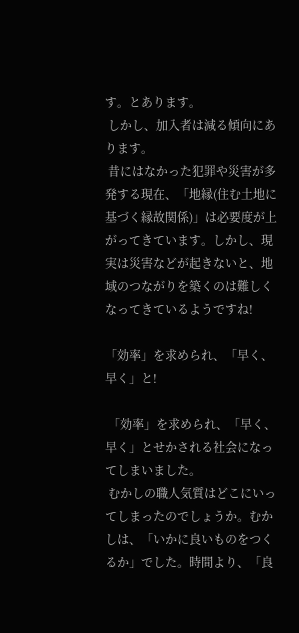す。とあります。
 しかし、加入者は減る傾向にあります。
 昔にはなかった犯罪や災害が多発する現在、「地縁(住む土地に基づく縁故関係)」は必要度が上がってきています。しかし、現実は災害などが起きないと、地域のつながりを築くのは難しくなってきているようですね!

「効率」を求められ、「早く、早く」と!

 「効率」を求められ、「早く、早く」とせかされる社会になってしまいました。
 むかしの職人気質はどこにいってしまったのでしょうか。むかしは、「いかに良いものをつくるか」でした。時間より、「良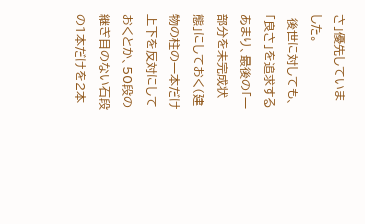さ」優先していました。
 後世に対しても、「良さ」を追求するあまり、最後の「一部分を未完成状態」にしておく(建物の柱の一本だけ上下を反対にしておくとか、50段の継ぎ目のない石段の1本だけを2本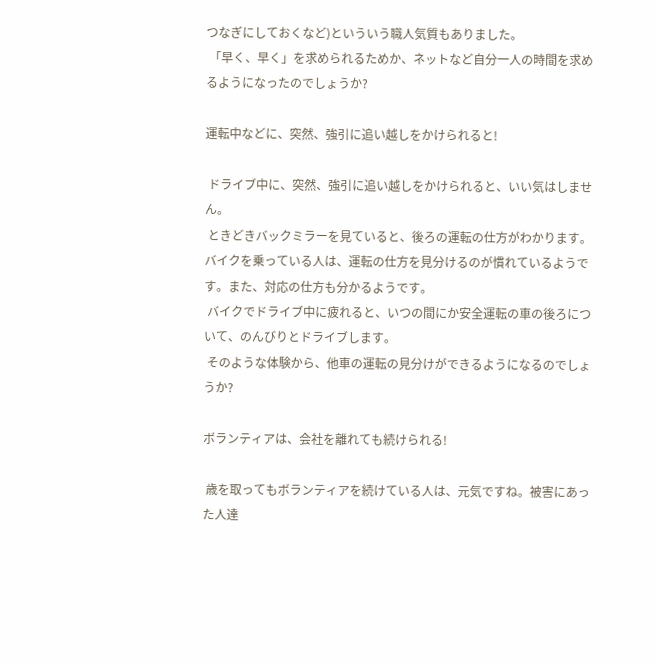つなぎにしておくなど)といういう職人気質もありました。
 「早く、早く」を求められるためか、ネットなど自分一人の時間を求めるようになったのでしょうか?

運転中などに、突然、強引に追い越しをかけられると!

 ドライブ中に、突然、強引に追い越しをかけられると、いい気はしません。
 ときどきバックミラーを見ていると、後ろの運転の仕方がわかります。バイクを乗っている人は、運転の仕方を見分けるのが慣れているようです。また、対応の仕方も分かるようです。
 バイクでドライブ中に疲れると、いつの間にか安全運転の車の後ろについて、のんびりとドライブします。
 そのような体験から、他車の運転の見分けができるようになるのでしょうか?

ボランティアは、会社を離れても続けられる!

 歳を取ってもボランティアを続けている人は、元気ですね。被害にあった人達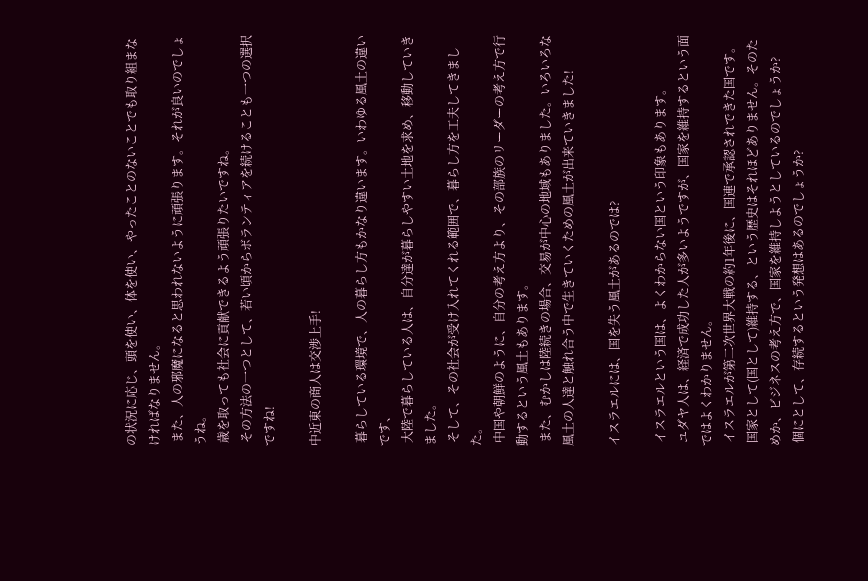の状況に応じ、頭を使い、体を使い、やったことのないことでも取り組まなければなりません。
 また、人の邪魔になると思われないように頑張ります。それが良いのでしょうね。
 歳を取っても社会に貢献できるよう頑張りたいですね。
 その方法の一つとして、若い頃からボランティアを続けることも一つの選択ですね!

中近東の商人は交渉上手!

 暮らしている環境で、人の暮らし方もかなり違います。いわゆる風土の違いです、
 大陸で暮らしている人は、自分達が暮らしやすい土地を求め、移動していきました。
 そして、その社会が受け入れてくれる範囲で、暮らし方を工夫してきました。
 中国や朝鮮のように、自分の考え方より、その部族のリーダーの考え方で行動するという風土もあります。
 また、むかしは陸続きの場合、交易が中心の地域もありました。いろいろな風土の人達と触れ合う中で生きていくための風土が出来ていきました!

イスラエルには、国を失う風土があるのでは?

 イスラエルという国は、よくわからない国という印象もあります。
 ユダヤ人は、経済で成功した人が多いようですが、国家を維持するという面ではよくわかりません。
 イスラエルが第二次世界大戦の約1年後に、国連で承認されできた国です。
 国家として(国として)維持する、という歴史はそれほどありません。そのためか、ビジネスの考え方で、国家を維持しようとしているのでしょうか?
 個にとして、存続するという発想はあるのでしょうか?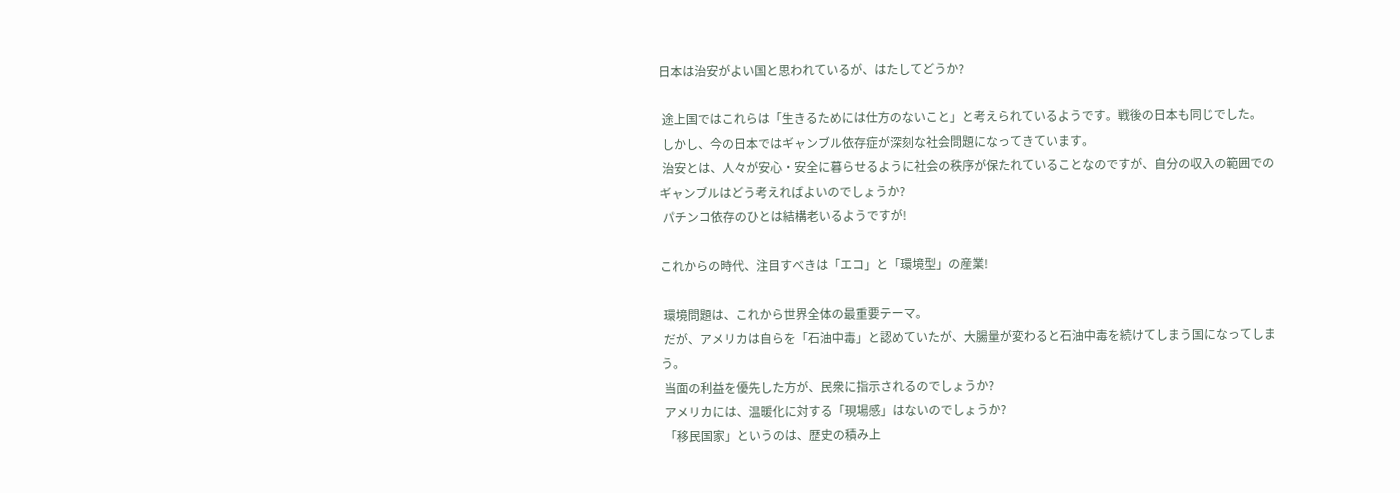日本は治安がよい国と思われているが、はたしてどうか?

 途上国ではこれらは「生きるためには仕方のないこと」と考えられているようです。戦後の日本も同じでした。
 しかし、今の日本ではギャンブル依存症が深刻な社会問題になってきています。
 治安とは、人々が安心・安全に暮らせるように社会の秩序が保たれていることなのですが、自分の収入の範囲でのギャンブルはどう考えればよいのでしょうか?
 パチンコ依存のひとは結構老いるようですが!

これからの時代、注目すべきは「エコ」と「環境型」の産業!

 環境問題は、これから世界全体の最重要テーマ。
 だが、アメリカは自らを「石油中毒」と認めていたが、大腸量が変わると石油中毒を続けてしまう国になってしまう。
 当面の利益を優先した方が、民衆に指示されるのでしょうか?
 アメリカには、温暖化に対する「現場感」はないのでしょうか?
 「移民国家」というのは、歴史の積み上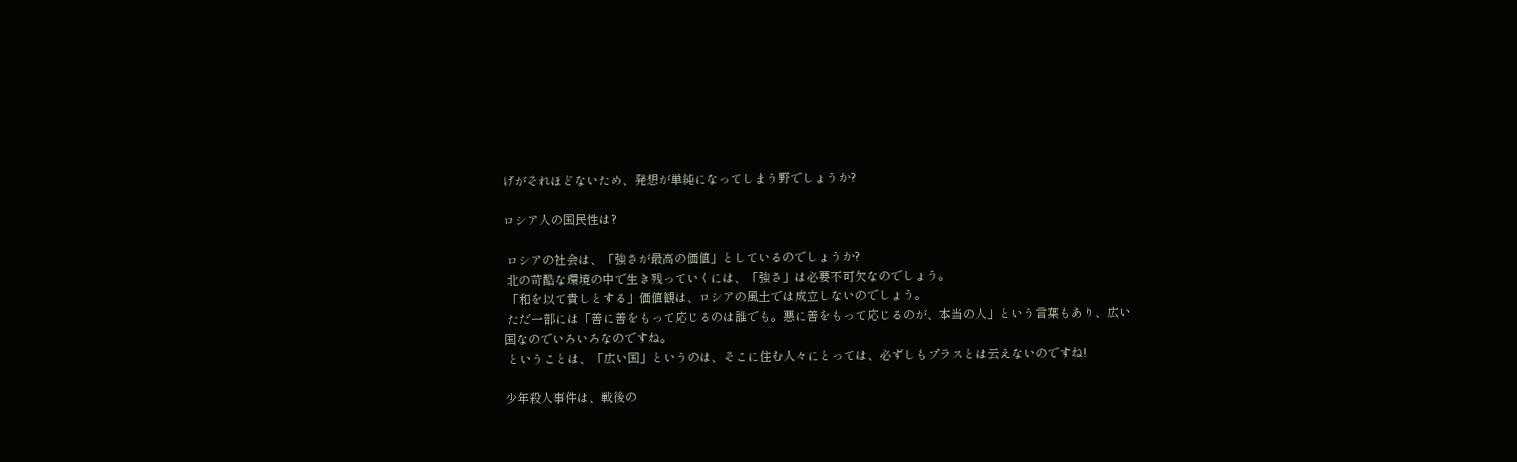げがそれほどないため、発想が単純になってしまう野でしょうか?

ロシア人の国民性は?

 ロシアの社会は、「強さが最高の価値」としているのでしょうか?
 北の苛酷な環境の中で生き残っていくには、「強さ」は必要不可欠なのでしょう。
 「和を以て貴しとする」価値観は、ロシアの風土では成立しないのでしょう。
 ただ一部には「善に善をもって応じるのは誰でも。悪に善をもって応じるのが、本当の人」という言葉もあり、広い国なのでいろいろなのですね。
 ということは、「広い国」というのは、そこに住む人々にとっては、必ずしもプラスとは云えないのですね!

少年殺人事件は、戦後の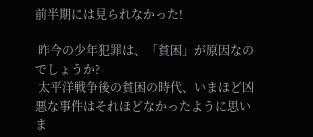前半期には見られなかった!

 昨今の少年犯罪は、「貧困」が原因なのでしょうか?
 太平洋戦争後の貧困の時代、いまほど凶悪な事件はそれほどなかったように思いま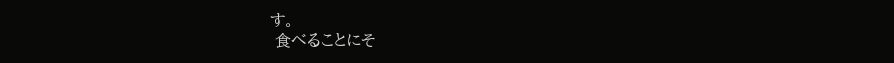す。
 食べることにそ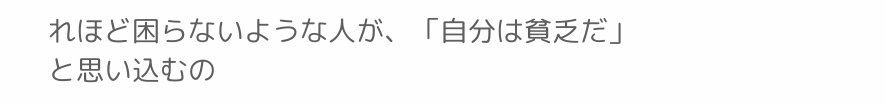れほど困らないような人が、「自分は貧乏だ」と思い込むの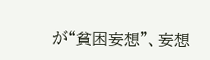が“貧困妄想”、妄想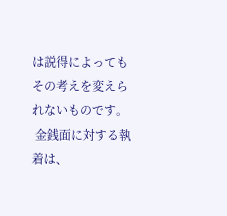は説得によってもその考えを変えられないものです。
 金銭面に対する執着は、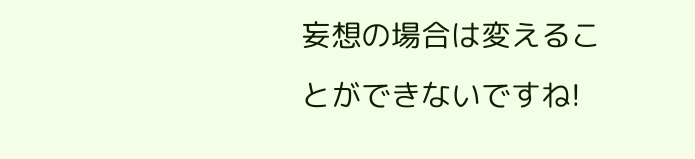妄想の場合は変えることができないですね!